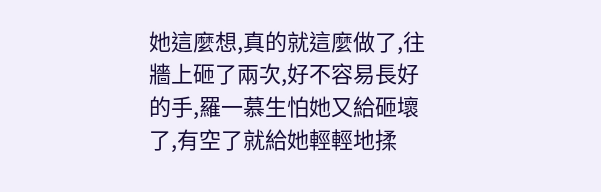她這麼想,真的就這麼做了,往牆上砸了兩次,好不容易長好的手,羅一慕生怕她又給砸壞了,有空了就給她輕輕地揉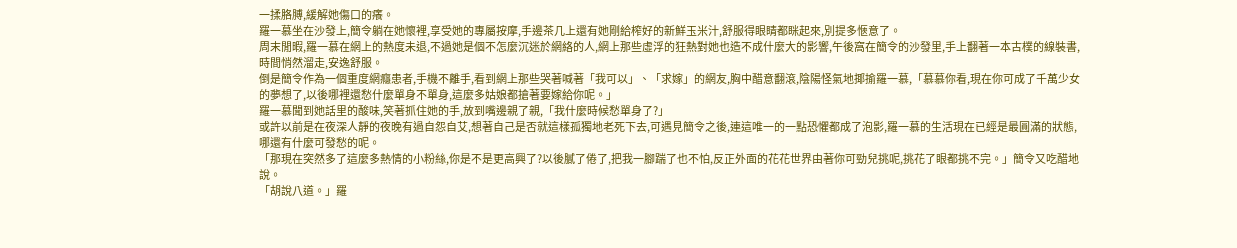一揉胳膊,緩解她傷口的癢。
羅一慕坐在沙發上,簡令躺在她懷裡,享受她的專屬按摩,手邊茶几上還有她剛給榨好的新鮮玉米汁,舒服得眼睛都眯起來,別提多愜意了。
周末閒暇,羅一慕在網上的熱度未退,不過她是個不怎麼沉迷於網絡的人,網上那些虛浮的狂熱對她也造不成什麼大的影響,午後窩在簡令的沙發里,手上翻著一本古樸的線裝書,時間悄然溜走,安逸舒服。
倒是簡令作為一個重度網癮患者,手機不離手,看到網上那些哭著喊著「我可以」、「求嫁」的網友,胸中醋意翻滾,陰陽怪氣地揶揄羅一慕,「慕慕你看,現在你可成了千萬少女的夢想了,以後哪裡還愁什麼單身不單身,這麼多姑娘都搶著要嫁給你呢。」
羅一慕聞到她話里的酸味,笑著抓住她的手,放到嘴邊親了親,「我什麼時候愁單身了?」
或許以前是在夜深人靜的夜晚有過自怨自艾,想著自己是否就這樣孤獨地老死下去,可遇見簡令之後,連這唯一的一點恐懼都成了泡影,羅一慕的生活現在已經是最圓滿的狀態,哪還有什麼可發愁的呢。
「那現在突然多了這麼多熱情的小粉絲,你是不是更高興了?以後膩了倦了,把我一腳踹了也不怕,反正外面的花花世界由著你可勁兒挑呢,挑花了眼都挑不完。」簡令又吃醋地說。
「胡說八道。」羅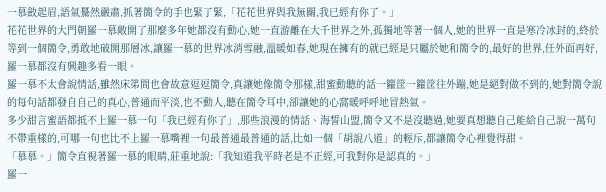一慕斂起眉,語氣驀然嚴肅,抓著簡令的手也緊了緊,「花花世界與我無關,我已經有你了。」
花花世界的大門朝羅一慕敞開了那麼多年她都沒有動心,她一直游離在大千世界之外,孤獨地等著一個人,她的世界一直是寒冷冰封的,終於等到一個簡令,勇敢地破開那層冰,讓羅一慕的世界冰消雪融,溫暖如春,她現在擁有的就已經是只屬於她和簡令的,最好的世界,任外面再好,羅一慕都沒有興趣多看一眼。
羅一慕不太會說情話,雖然床笫間也會故意逗逗簡令,真讓她像簡令那樣,甜蜜動聽的話一籮筐一籮筐往外蹦,她是絕對做不到的,她對簡令說的每句話都發自自己的真心,普通而平淡,也不動人,聽在簡令耳中,卻讓她的心窩暖呼呼地冒熱氣。
多少甜言蜜語都抵不上羅一慕一句「我已經有你了」,那些浪漫的情話、海誓山盟,簡令又不是沒聽過,她要真想聽自己能給自己說一萬句不帶重樣的,可哪一句也比不上羅一慕嘴裡一句最普通最普通的話,比如一個「胡說八道」的輕斥,都讓簡令心裡覺得甜。
「慕慕。」簡令直視著羅一慕的眼睛,莊重地說:「我知道我平時老是不正經,可我對你是認真的。」
羅一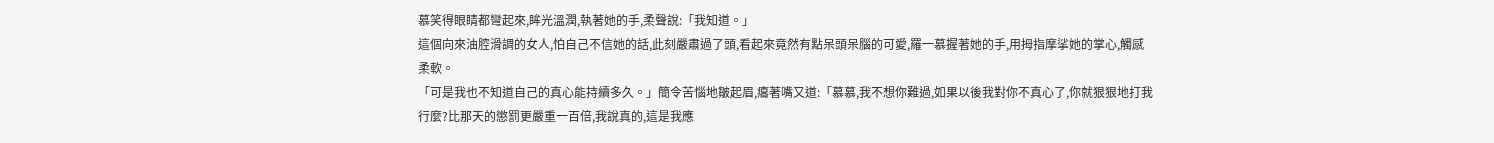慕笑得眼睛都彎起來,眸光溫潤,執著她的手,柔聲說:「我知道。」
這個向來油腔滑調的女人,怕自己不信她的話,此刻嚴肅過了頭,看起來竟然有點呆頭呆腦的可愛,羅一慕握著她的手,用拇指摩挲她的掌心,觸感柔軟。
「可是我也不知道自己的真心能持續多久。」簡令苦惱地皺起眉,癟著嘴又道:「慕慕,我不想你難過,如果以後我對你不真心了,你就狠狠地打我行麼?比那天的懲罰更嚴重一百倍,我說真的,這是我應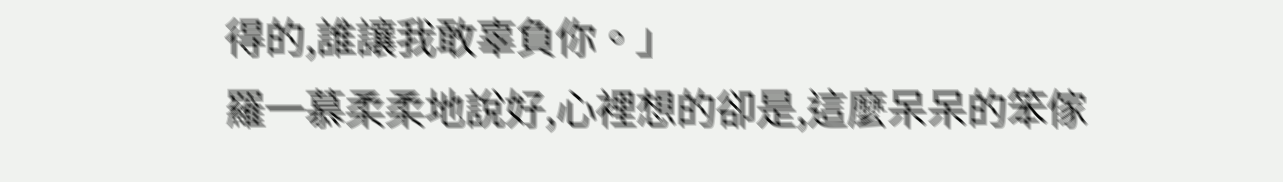得的,誰讓我敢辜負你。」
羅一慕柔柔地說好,心裡想的卻是,這麼呆呆的笨傢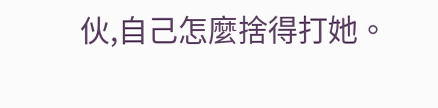伙,自己怎麼捨得打她。